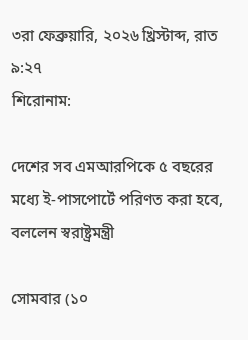৩রা ফেব্রুয়ারি, ২০২৬ খ্রিস্টাব্দ, রাত ৯:২৭
শিরোনাম:

দেশের সব এমআরপিকে ৫ বছরের মধ্যে ই-পাসপোর্টে পরিণত করা হবে, বললেন স্বরাষ্ট্রমন্ত্রী

সোমবার (১০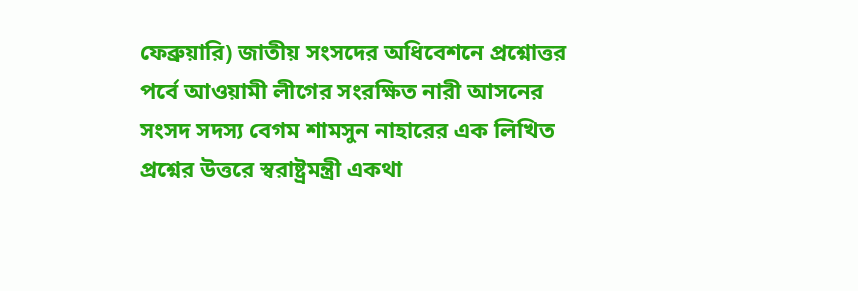ফেব্রুয়ারি) জাতীয় সংসদের অধিবেশনে প্রশ্নোত্তর পর্বে আওয়ামী লীগের সংরক্ষিত নারী আসনের সংসদ সদস্য বেগম শামসুন নাহারের এক লিখিত প্রশ্নের উত্তরে স্বরাষ্ট্রমন্ত্রী একথা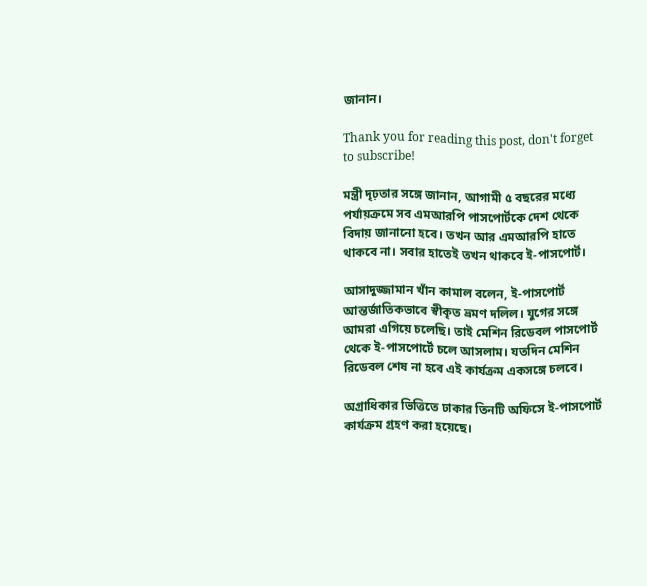জানান।

Thank you for reading this post, don't forget to subscribe!

মন্ত্রী দৃঢ়তার সঙ্গে জানান, আগামী ৫ বছরের মধ্যে পর্যায়ক্রমে সব এমআরপি পাসপোর্টকে দেশ থেকে বিদায় জানানো হবে। তখন আর এমআরপি হাতে থাকবে না। সবার হাতেই তখন থাকবে ই-পাসপোর্ট।

আসাদুজ্জামান খাঁন কামাল বলেন, ই-পাসপোর্ট আন্তর্জাতিকভাবে স্বীকৃত ভ্রমণ দলিল। যুগের সঙ্গে আমরা এগিয়ে চলেছি। তাই মেশিন রিডেবল পাসপোর্ট থেকে ই-পাসপোর্টে চলে আসলাম। যতদিন মেশিন রিডেবল শেষ না হবে এই কার্যক্রম একসঙ্গে চলবে।

অগ্রাধিকার ভিত্তিতে ঢাকার তিনটি অফিসে ই-পাসপোর্ট কার্যক্রম গ্রহণ করা হয়েছে।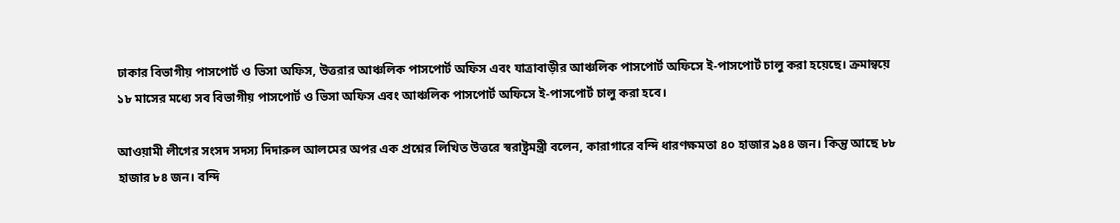ঢাকার বিভাগীয় পাসপোর্ট ও ভিসা অফিস, উত্তরার আঞ্চলিক পাসপোর্ট অফিস এবং যাত্রাবাড়ীর আঞ্চলিক পাসপোর্ট অফিসে ই-পাসপোর্ট চালু করা হয়েছে। ক্রমান্বয়ে ১৮ মাসের মধ্যে সব বিভাগীয় পাসপোর্ট ও ভিসা অফিস এবং আঞ্চলিক পাসপোর্ট অফিসে ই-পাসপোর্ট চালু করা হবে।

আওয়ামী লীগের সংসদ সদস্য দিদারুল আলমের অপর এক প্রশ্নের লিখিত উত্তরে স্বরাষ্ট্রমন্ত্রী বলেন, কারাগারে বন্দি ধারণক্ষমতা ৪০ হাজার ৯৪৪ জন। কিন্তু আছে ৮৮ হাজার ৮৪ জন। বন্দি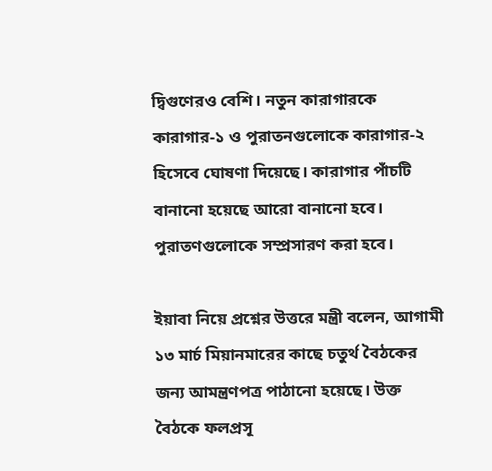দ্বিগুণেরও বেশি। নতুন কারাগারকে কারাগার-১ ও পুরাতনগুলোকে কারাগার-২ হিসেবে ঘোষণা দিয়েছে। কারাগার পাঁচটি বানানো হয়েছে আরো বানানো হবে। পুরাতণগুলোকে সম্প্রসারণ করা হবে।

ইয়াবা নিয়ে প্রশ্নের উত্তরে মন্ত্রী বলেন, আগামী ১৩ মার্চ মিয়ানমারের কাছে চতুর্থ বৈঠকের জন্য আমন্ত্রণপত্র পাঠানো হয়েছে। উক্ত বৈঠকে ফলপ্রসূ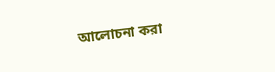আলোচনা করা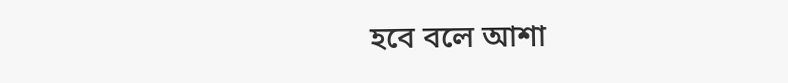হবে বলে আশা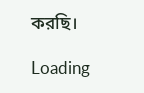করছি।

Loading